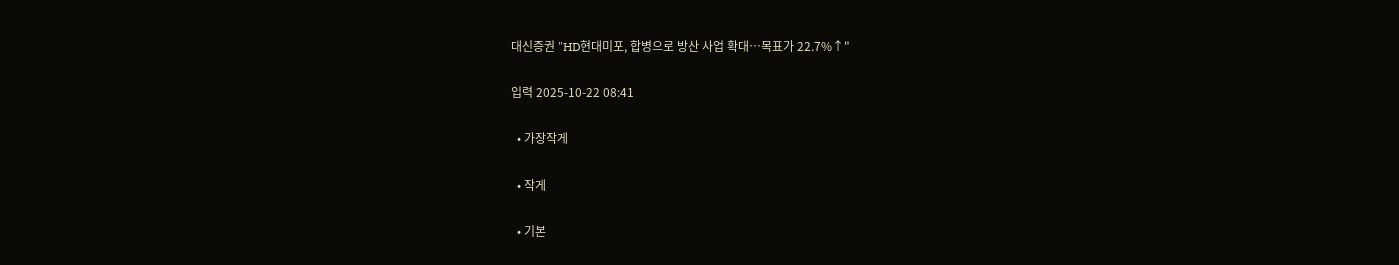대신증권 "HD현대미포, 합병으로 방산 사업 확대⋯목표가 22.7%↑"

입력 2025-10-22 08:41

  • 가장작게

  • 작게

  • 기본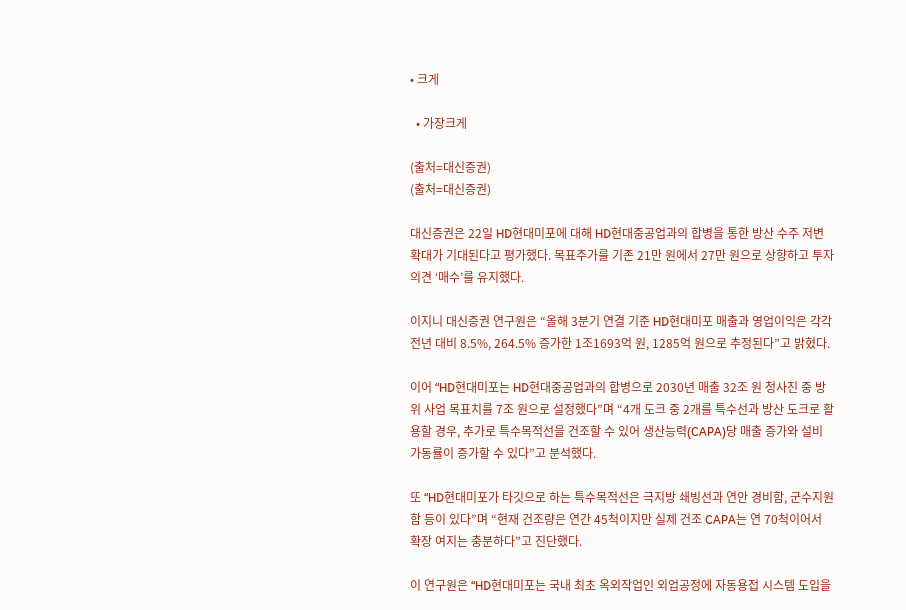• 크게

  • 가장크게

(출처=대신증권)
(출처=대신증권)

대신증권은 22일 HD현대미포에 대해 HD현대중공업과의 합병을 통한 방산 수주 저변 확대가 기대된다고 평가했다. 목표주가를 기존 21만 원에서 27만 원으로 상향하고 투자의견 ‘매수’를 유지했다.

이지니 대신증권 연구원은 “올해 3분기 연결 기준 HD현대미포 매출과 영업이익은 각각 전년 대비 8.5%, 264.5% 증가한 1조1693억 원, 1285억 원으로 추정된다”고 밝혔다.

이어 “HD현대미포는 HD현대중공업과의 합병으로 2030년 매출 32조 원 청사진 중 방위 사업 목표치를 7조 원으로 설정했다”며 “4개 도크 중 2개를 특수선과 방산 도크로 활용할 경우, 추가로 특수목적선을 건조할 수 있어 생산능력(CAPA)당 매출 증가와 설비 가동률이 증가할 수 있다”고 분석했다.

또 “HD현대미포가 타깃으로 하는 특수목적선은 극지방 쇄빙선과 연안 경비함, 군수지원함 등이 있다”며 “현재 건조량은 연간 45척이지만 실제 건조 CAPA는 연 70척이어서 확장 여지는 충분하다”고 진단했다.

이 연구원은 “HD현대미포는 국내 최초 옥외작업인 외업공정에 자동용접 시스템 도입을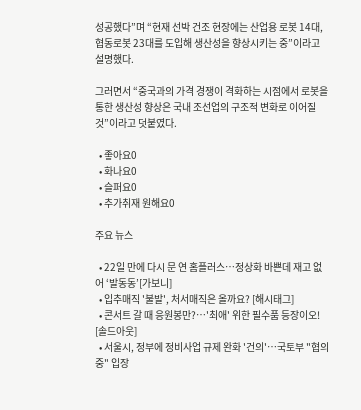성공했다”며 “현재 선박 건조 현장에는 산업용 로봇 14대, 협동로봇 23대를 도입해 생산성을 향상시키는 중”이라고 설명했다.

그러면서 “중국과의 가격 경쟁이 격화하는 시점에서 로봇을 통한 생산성 향상은 국내 조선업의 구조적 변화로 이어질 것”이라고 덧붙였다.

  • 좋아요0
  • 화나요0
  • 슬퍼요0
  • 추가취재 원해요0

주요 뉴스

  • 22일 만에 다시 문 연 홈플러스…정상화 바쁜데 재고 없어 ‘발동동’[가보니]
  • 입추매직 '불발', 처서매직은 올까요? [해시태그]
  • 콘서트 갈 때 응원봉만?⋯'최애' 위한 필수품 등장이오! [솔드아웃]
  • 서울시, 정부에 정비사업 규제 완화 '건의'⋯국토부 "협의 중" 입장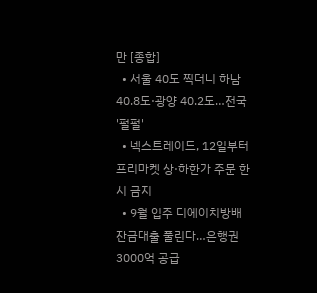만 [종합]
  • 서울 40도 찍더니 하남 40.8도·광양 40.2도…전국 '펄펄'
  • 넥스트레이드, 12일부터 프리마켓 상·하한가 주문 한시 금지
  • 9월 입주 디에이치방배 잔금대출 풀린다…은행권 3000억 공급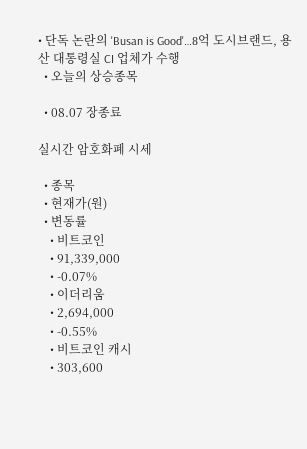• 단독 논란의 'Busan is Good'…8억 도시브랜드, 용산 대통령실 CI 업체가 수행
  • 오늘의 상승종목

  • 08.07 장종료

실시간 암호화폐 시세

  • 종목
  • 현재가(원)
  • 변동률
    • 비트코인
    • 91,339,000
    • -0.07%
    • 이더리움
    • 2,694,000
    • -0.55%
    • 비트코인 캐시
    • 303,600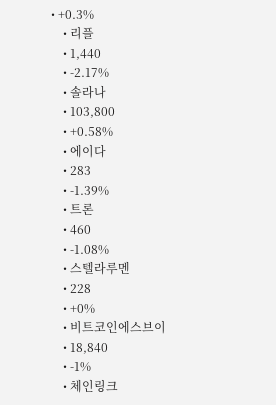• +0.3%
    • 리플
    • 1,440
    • -2.17%
    • 솔라나
    • 103,800
    • +0.58%
    • 에이다
    • 283
    • -1.39%
    • 트론
    • 460
    • -1.08%
    • 스텔라루멘
    • 228
    • +0%
    • 비트코인에스브이
    • 18,840
    • -1%
    • 체인링크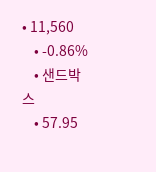• 11,560
    • -0.86%
    • 샌드박스
    • 57.95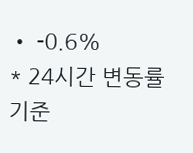• -0.6%
* 24시간 변동률 기준